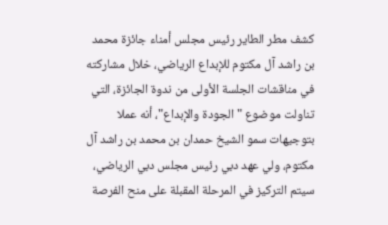كشف مطر الطاير رئيس مجلس أمناء جائزة محمد بن راشد آل مكتوم للإبداع الرياضي، خلال مشاركته في مناقشات الجلسة الأولى من ندوة الجائزة، التي تناولت موضوع "الجودة والإبداع"، أنه عملا بتوجيهات سمو الشيخ حمدان بن محمد بن راشد آل مكتوم، ولي عهد دبي رئيس مجلس دبي الرياضي، سيتم التركيز في المرحلة المقبلة على منح الفرصة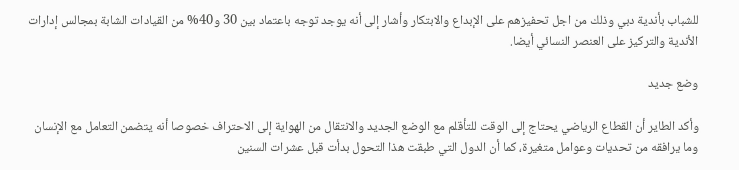للشباب بأندية دبي وذلك من اجل تحفيزهم على الإبداع والابتكار وأشار إلى أنه يوجد توجه باعتماد بين 30 و40% من القيادات الشابة بمجالس إدارات الأندية والتركيز على العنصر النسائي أيضا.

وضع جديد

وأكد الطاير أن القطاع الرياضي يحتاج إلى الوقت للتأقلم مع الوضع الجديد والانتقال من الهواية إلى الاحتراف خصوصا أنه يتضمن التعامل مع الإنسان وما يرافقه من تحديات وعوامل متغيرة، كما أن الدول التي طبقت هذا التحول بدأت قبل عشرات السنين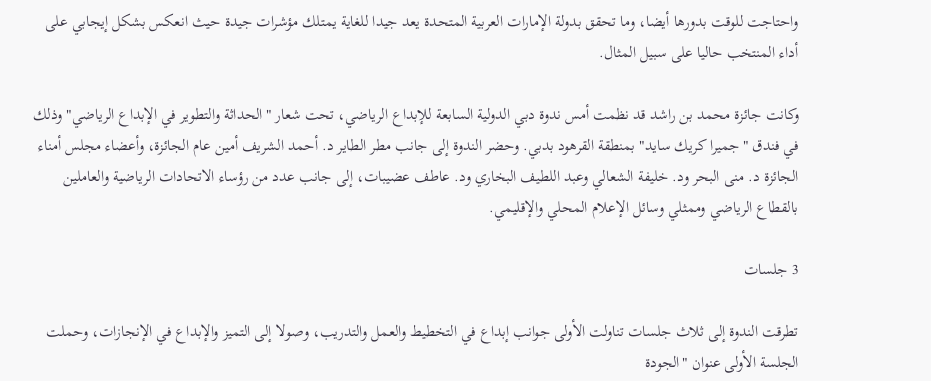واحتاجت للوقت بدورها أيضا، وما تحقق بدولة الإمارات العربية المتحدة يعد جيدا للغاية يمتلك مؤشرات جيدة حيث انعكس بشكل إيجابي على أداء المنتخب حاليا على سبيل المثال.

وكانت جائزة محمد بن راشد قد نظمت أمس ندوة دبي الدولية السابعة للإبداع الرياضي، تحت شعار "الحداثة والتطوير في الإبداع الرياضي" وذلك في فندق "جميرا كريك سايد" بمنطقة القرهود بدبي. وحضر الندوة إلى جانب مطر الطاير د. أحمد الشريف أمين عام الجائزة، وأعضاء مجلس أمناء الجائزة د. منى البحر ود. خليفة الشعالي وعبد اللطيف البخاري ود. عاطف عضيبات، إلى جانب عدد من رؤساء الاتحادات الرياضية والعاملين بالقطاع الرياضي وممثلي وسائل الإعلام المحلي والإقليمي.

3 جلسات

تطرقت الندوة إلى ثلاث جلسات تناولت الأولى جوانب إبداع في التخطيط والعمل والتدريب، وصولا إلى التميز والإبداع في الإنجازات، وحملت الجلسة الأولى عنوان "الجودة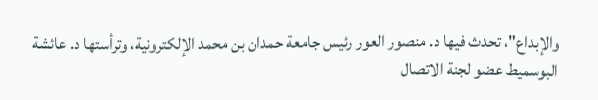والإبداع"، تحدث فيها د. منصور العور رئيس جامعة حمدان بن محمد الإلكترونية، وترأستها د. عائشة البوسميط عضو لجنة الاتصال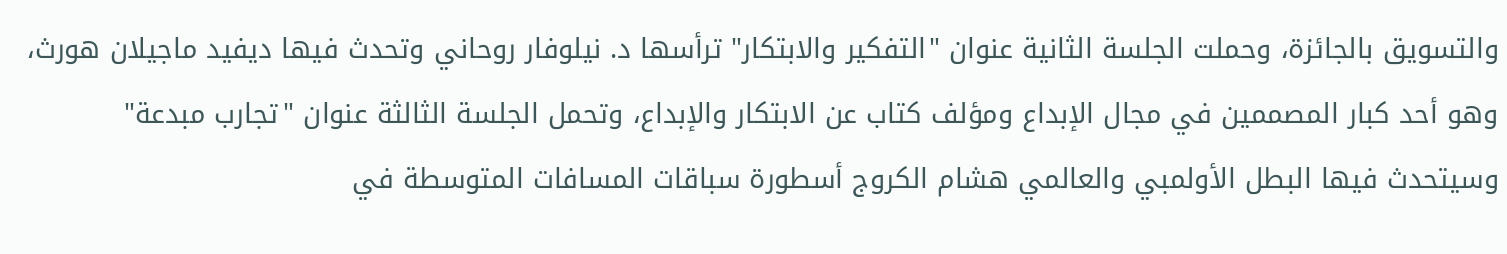والتسويق بالجائزة، وحملت الجلسة الثانية عنوان "التفكير والابتكار" ترأسها د. نيلوفار روحاني وتحدث فيها ديفيد ماجيلان هورث، وهو أحد كبار المصممين في مجال الإبداع ومؤلف كتاب عن الابتكار والإبداع، وتحمل الجلسة الثالثة عنوان "تجارب مبدعة" وسيتحدث فيها البطل الأولمبي والعالمي هشام الكروج أسطورة سباقات المسافات المتوسطة في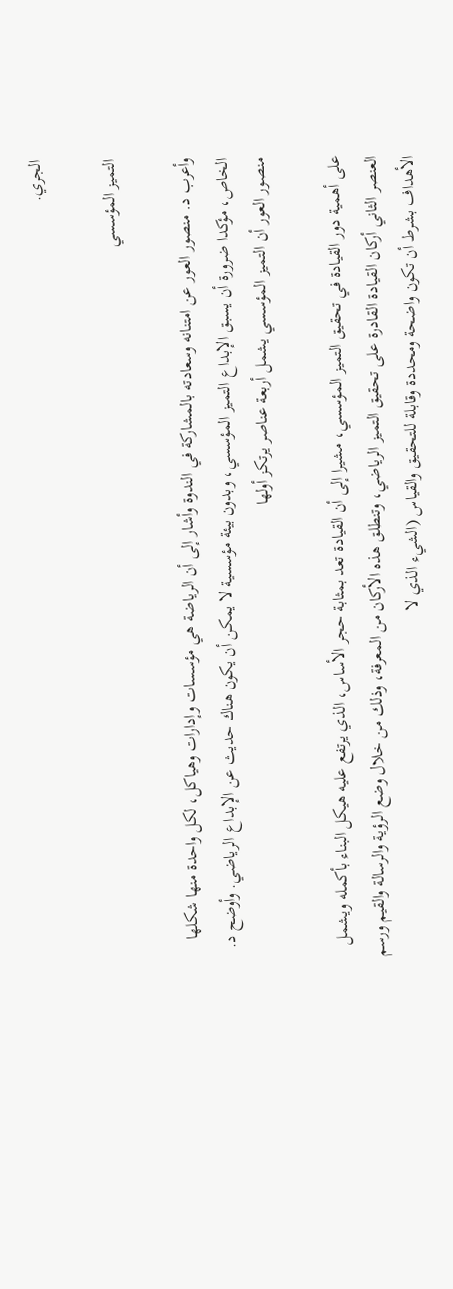الجري.

التميز المؤسسي

وأعرب د. منصور العور عن امتنانه وسعادته بالمشاركة في الندوة وأشار إلى أن الرياضة هي مؤسسات وإدارات وهياكل، لكل واحدة منها شكلها الخاص، مؤكدا ضرورة أن يسبق الإبداع التميز المؤسسي، وبدون بيئة مؤسسية لا يمكن أن يكون هناك حديث عن الإبداع الرياضي. وأوضح د. منصور العور أن التميز المؤسسي يشمل أربعة عناصر يرتكز أولها

على أهمية دور القيادة في تحقيق التميز المؤسسي، مشيرا إلى أن القيادة تعد بمثابة حجر الأساس، الذي يرتفع عليه هيكل البناء بأكمله ويشمل العنصر الثاني أركان القيادة القادرة على تحقيق التميز الرياضي، وتنطلق هذه الأركان من المعرفة، وذلك من خلال وضع الرؤية والرسالة والقيم ورسم الأهداف بشرط أن تكون واضحة ومحددة وقابلة للتحقيق والقياس (الشيء الذي لا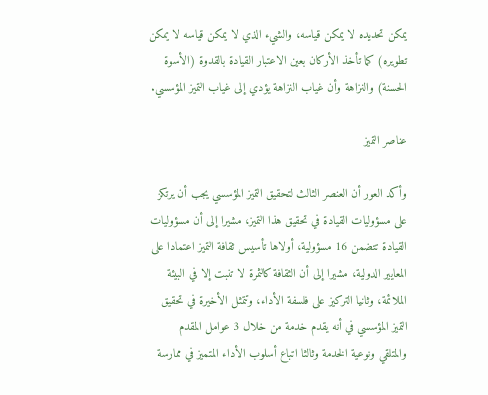يمكن تحديده لا يمكن قياسه، والشيء الذي لا يمكن قياسه لا يمكن تطويره) كما تأخذ الأركان بعين الاعتبار القيادة بالقدوة (الأسوة الحسنة) والنزاهة وأن غياب النزاهة يؤدي إلى غياب التميز المؤسسي.

عناصر التميز

وأكد العور أن العنصر الثالث لتحقيق التميز المؤسسي يجب أن يرتكز على مسؤوليات القيادة في تحقيق هذا التميز، مشيرا إلى أن مسؤوليات القيادة تتضمن 16 مسؤولية، أولاها تأسيس ثقافة التميز اعتمادا على المعايير الدولية، مشيرا إلى أن الثقافة كالثمرة لا تنبت إلا في البيئة الملائمة، وثانيا التركيز على فلسفة الأداء، وتتمثل الأخيرة في تحقيق التميز المؤسسي في أنه يقدم خدمة من خلال 3 عوامل المقدم والمتلقي ونوعية الخدمة وثالثا اتباع أسلوب الأداء المتميز في ممارسة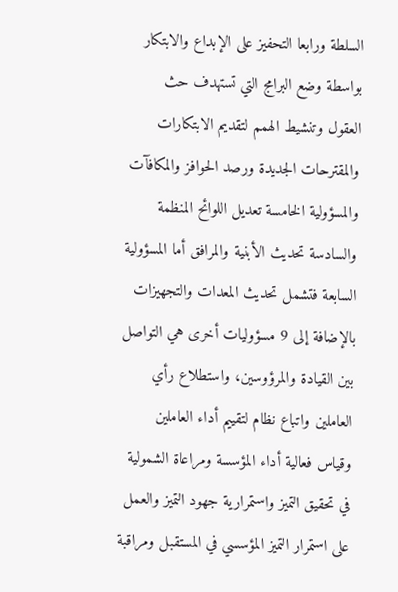السلطة ورابعا التحفيز على الإبداع والابتكار بواسطة وضع البرامج التي تستهدف حث العقول وتنشيط الهمم لتقديم الابتكارات والمقترحات الجديدة ورصد الحوافز والمكافآت والمسؤولية الخامسة تعديل اللوائح المنظمة والسادسة تحديث الأبنية والمرافق أما المسؤولية السابعة فتشمل تحديث المعدات والتجهيزات بالإضافة إلى 9 مسؤوليات أخرى هي التواصل بين القيادة والمرؤوسين، واستطلاع رأي العاملين واتباع نظام لتقييم أداء العاملين وقياس فعالية أداء المؤسسة ومراعاة الشمولية في تحقيق التميز واستمرارية جهود التميز والعمل على استمرار التميز المؤسسي في المستقبل ومراقبة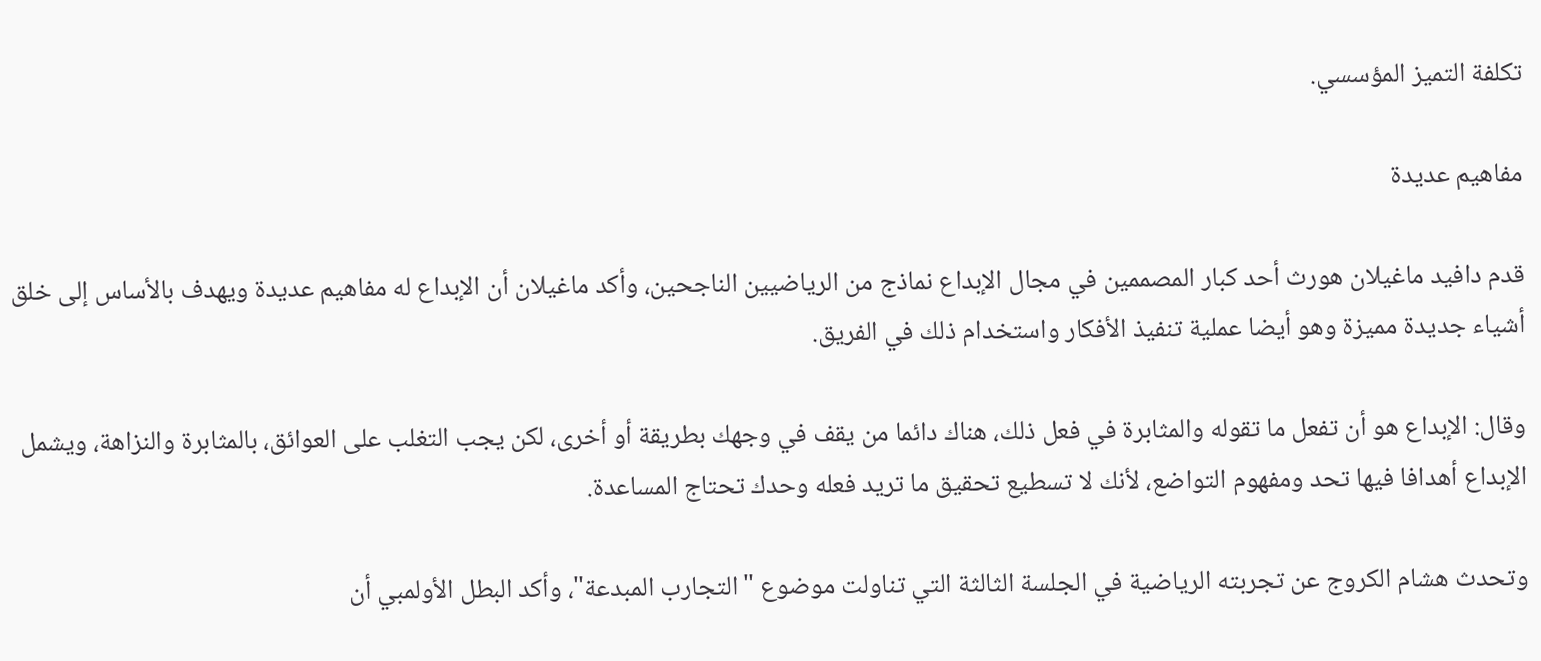تكلفة التميز المؤسسي.

مفاهيم عديدة

قدم دافيد ماغيلان هورث أحد كبار المصممين في مجال الإبداع نماذج من الرياضيين الناجحين، وأكد ماغيلان أن الإبداع له مفاهيم عديدة ويهدف بالأساس إلى خلق أشياء جديدة مميزة وهو أيضا عملية تنفيذ الأفكار واستخدام ذلك في الفريق.

وقال: الإبداع هو أن تفعل ما تقوله والمثابرة في فعل ذلك، هناك دائما من يقف في وجهك بطريقة أو أخرى، لكن يجب التغلب على العوائق، بالمثابرة والنزاهة، ويشمل الإبداع أهدافا فيها تحد ومفهوم التواضع، لأنك لا تسطيع تحقيق ما تريد فعله وحدك تحتاج المساعدة.

وتحدث هشام الكروج عن تجربته الرياضية في الجلسة الثالثة التي تناولت موضوع "التجارب المبدعة"، وأكد البطل الأولمبي أن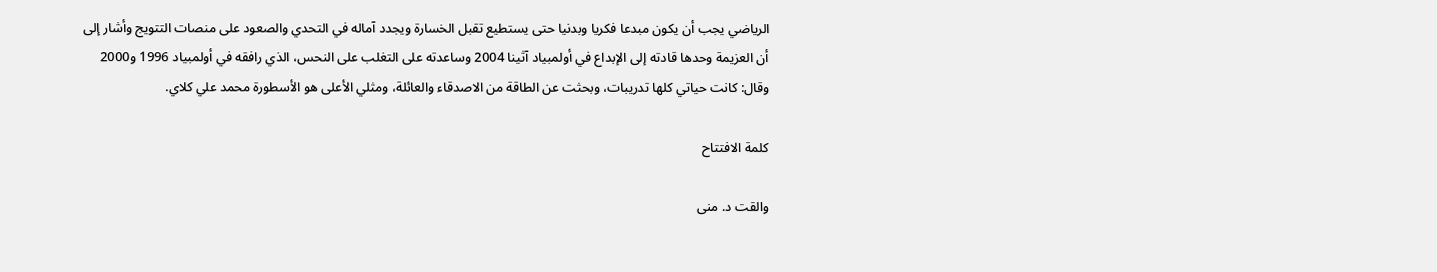الرياضي يجب أن يكون مبدعا فكريا وبدنيا حتى يستطيع تقبل الخسارة ويجدد آماله في التحدي والصعود على منصات التتويج وأشار إلى أن العزيمة وحدها قادته إلى الإبداع في أولمبياد آثينا 2004 وساعدته على التغلب على النحس، الذي رافقه في أولمبياد 1996 و2000 وقال: كانت حياتي كلها تدريبات، وبحثت عن الطاقة من الاصدقاء والعائلة، ومثلي الأعلى هو الأسطورة محمد علي كلاي.

كلمة الافتتاح

والقت د. منى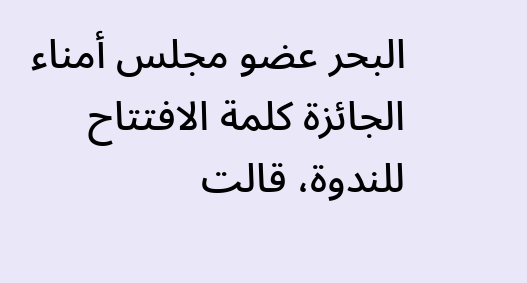البحر عضو مجلس أمناء الجائزة كلمة الافتتاح للندوة، قالت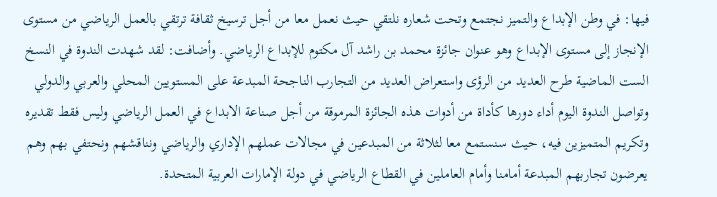فيها: في وطن الإبداع والتميز نجتمع وتحت شعاره نلتقي حيث نعمل معا من أجل ترسيخ ثقافة ترتقي بالعمل الرياضي من مستوى الإنجاز إلى مستوى الإبداع وهو عنوان جائزة محمد بن راشد آل مكتوم للإبداع الرياضي. وأضافت: لقد شهدت الندوة في النسخ الست الماضية طرح العديد من الرؤى واستعراض العديد من التجارب الناجحة المبدعة على المستويين المحلي والعربي والدولي وتواصل الندوة اليوم أداء دورها كأداة من أدوات هذه الجائزة المرموقة من أجل صناعة الابداع في العمل الرياضي وليس فقط تقديره وتكريم المتميزين فيه، حيث سنستمع معا لثلاثة من المبدعين في مجالات عملهم الإداري والرياضي ونناقشهم ونحتفي بهم وهم يعرضون تجاربهم المبدعة أمامنا وأمام العاملين في القطاع الرياضي في دولة الإمارات العربية المتحدة.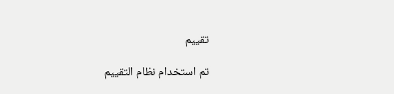تقييم

تم استخدام نظام التقييم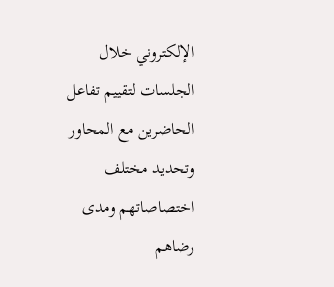الإلكتروني خلال الجلسات لتقييم تفاعل الحاضرين مع المحاور وتحديد مختلف اختصاصاتهم ومدى رضاهم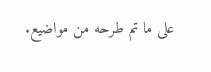على ما تم طرحه من مواضيع.